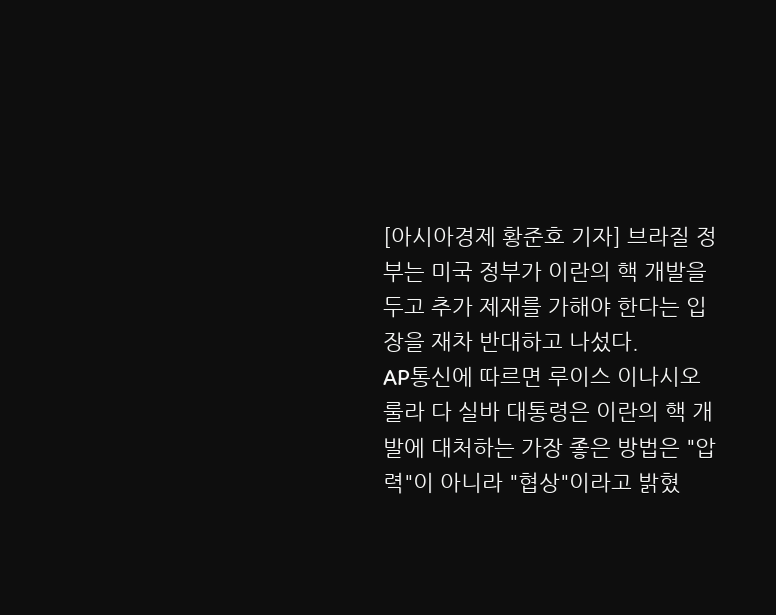[아시아경제 황준호 기자] 브라질 정부는 미국 정부가 이란의 핵 개발을 두고 추가 제재를 가해야 한다는 입장을 재차 반대하고 나섰다.
AP통신에 따르면 루이스 이나시오 룰라 다 실바 대통령은 이란의 핵 개발에 대처하는 가장 좋은 방법은 "압력"이 아니라 "협상"이라고 밝혔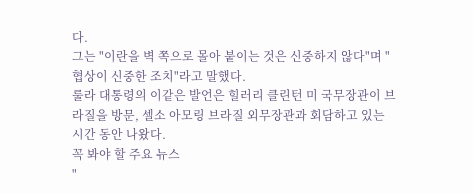다.
그는 "이란을 벽 쪽으로 몰아 붙이는 것은 신중하지 않다"며 "협상이 신중한 조치"라고 말했다.
룰라 대통령의 이같은 발언은 힐러리 클린턴 미 국무장관이 브라질을 방문, 셀소 아모링 브라질 외무장관과 회담하고 있는 시간 동안 나왔다.
꼭 봐야 할 주요 뉴스
"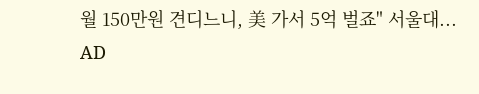월 150만원 견디느니, 美 가서 5억 벌죠" 서울대...
AD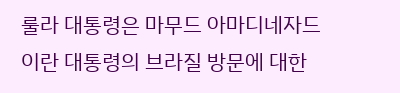룰라 대통령은 마무드 아마디네자드 이란 대통령의 브라질 방문에 대한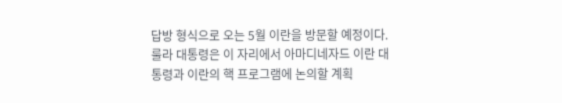답방 형식으로 오는 5월 이란을 방문할 예정이다. 룰라 대통령은 이 자리에서 아마디네자드 이란 대통령과 이란의 핵 프로그램에 논의할 계획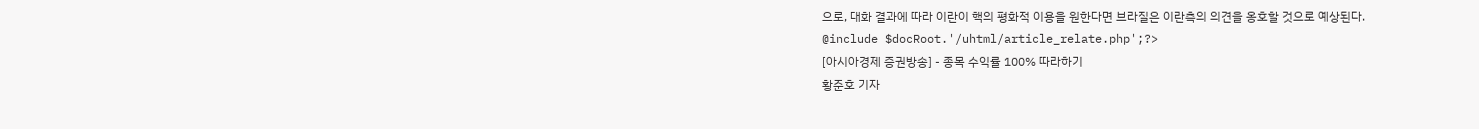으로, 대화 결과에 따라 이란이 핵의 평화적 이용을 원한다면 브라질은 이란측의 의견을 옹호할 것으로 예상된다.
@include $docRoot.'/uhtml/article_relate.php';?>
[아시아경제 증권방송] - 종목 수익률 100% 따라하기
황준호 기자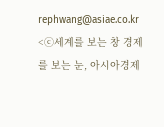rephwang@asiae.co.kr
<ⓒ세계를 보는 창 경제를 보는 눈, 아시아경제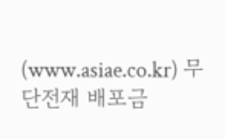(www.asiae.co.kr) 무단전재 배포금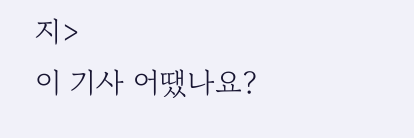지>
이 기사 어땠나요?